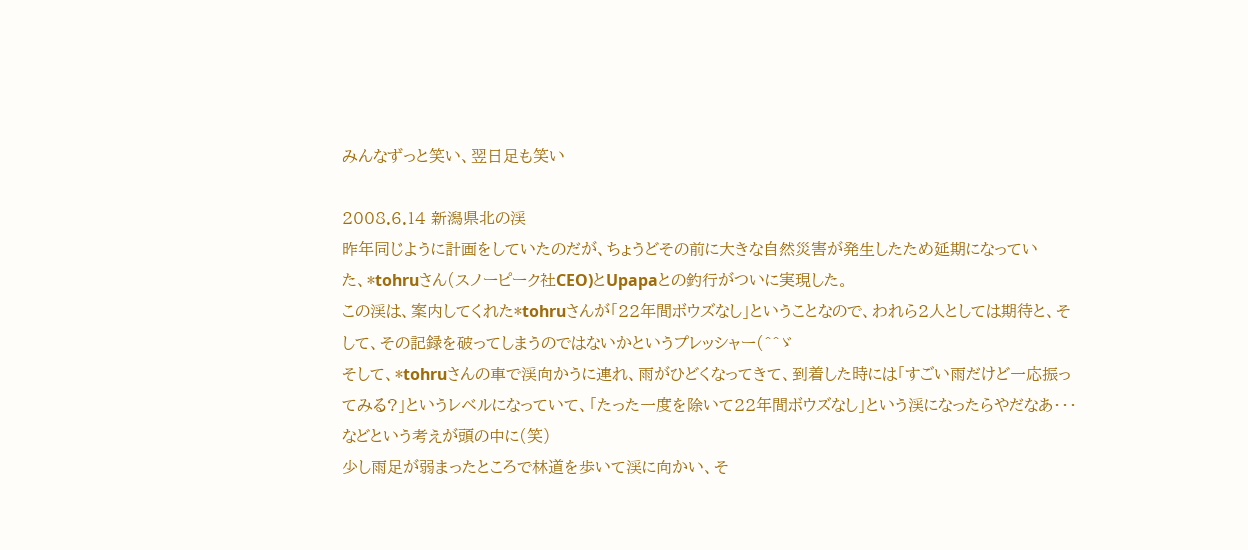みんなずっと笑い、翌日足も笑い

2008.6.14 新潟県北の渓
昨年同じように計画をしていたのだが、ちょうどその前に大きな自然災害が発生したため延期になっていた、*tohruさん(スノーピーク社CEO)とUpapaとの釣行がついに実現した。
この渓は、案内してくれた*tohruさんが「22年間ボウズなし」ということなので、われら2人としては期待と、そして、その記録を破ってしまうのではないかというプレッシャー(^^ゞ
そして、*tohruさんの車で渓向かうに連れ、雨がひどくなってきて、到着した時には「すごい雨だけど一応振ってみる?」というレベルになっていて、「たった一度を除いて22年間ボウズなし」という渓になったらやだなあ・・・などという考えが頭の中に(笑)
少し雨足が弱まったところで林道を歩いて渓に向かい、そ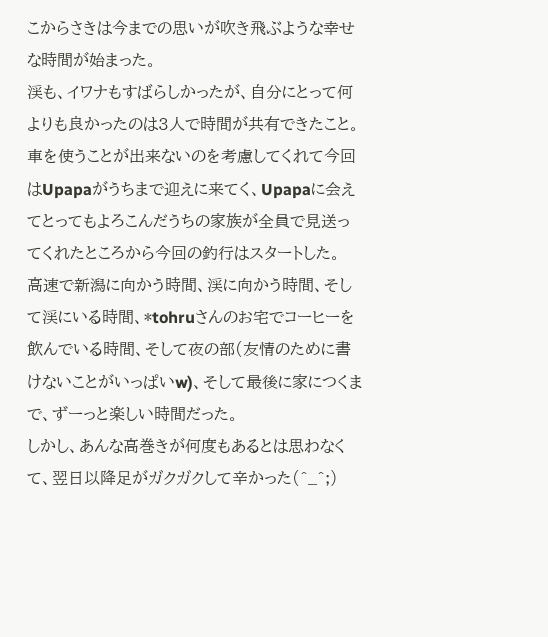こからさきは今までの思いが吹き飛ぶような幸せな時間が始まった。
渓も、イワナもすばらしかったが、自分にとって何よりも良かったのは3人で時間が共有できたこと。
車を使うことが出来ないのを考慮してくれて今回はUpapaがうちまで迎えに来てく、Upapaに会えてとってもよろこんだうちの家族が全員で見送ってくれたところから今回の釣行はスタートした。
高速で新潟に向かう時間、渓に向かう時間、そして渓にいる時間、*tohruさんのお宅でコーヒーを飲んでいる時間、そして夜の部(友情のために書けないことがいっぱいw)、そして最後に家につくまで、ずーっと楽しい時間だった。
しかし、あんな高巻きが何度もあるとは思わなくて、翌日以降足がガクガクして辛かった(^_^;)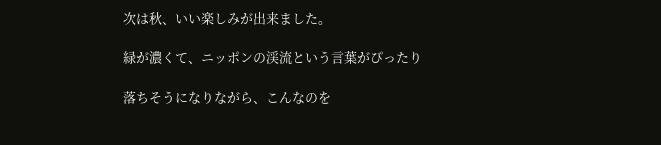次は秋、いい楽しみが出来ました。

緑が濃くて、ニッポンの渓流という言葉がぴったり

落ちそうになりながら、こんなのを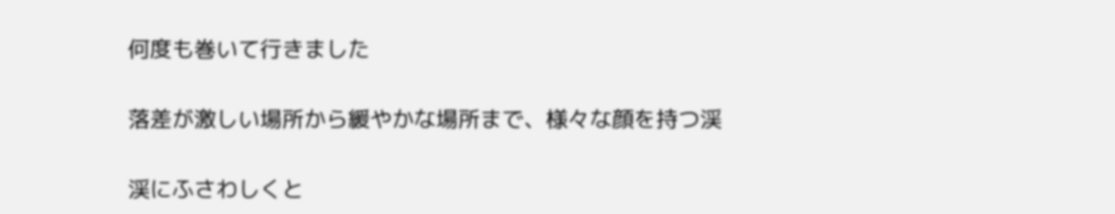何度も巻いて行きました

落差が激しい場所から緩やかな場所まで、様々な顔を持つ渓

渓にふさわしくと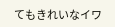てもきれいなイワ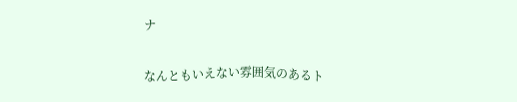ナ

なんともいえない雰囲気のあるト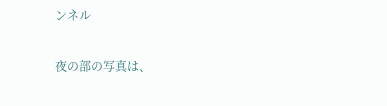ンネル

夜の部の写真は、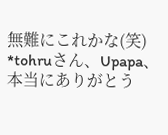無難にこれかな(笑)
*tohruさん、Upapa、本当にありがとう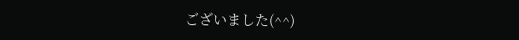ございました(^^)